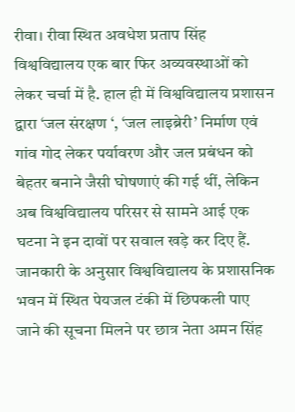रीवा। रीवा स्थित अवधेश प्रताप सिंह विश्वविद्यालय एक बार फिर अव्यवस्थाओं को लेकर चर्चा में है. हाल ही में विश्वविद्यालय प्रशासन द्वारा ‘जल संरक्षण ‘, ‘जल लाइब्रेरी’ निर्माण एवं गांव गोद लेकर पर्यावरण और जल प्रबंधन को बेहतर बनाने जैसी घोषणाएं की गई थीं, लेकिन अब विश्वविद्यालय परिसर से सामने आई एक घटना ने इन दावों पर सवाल खड़े कर दिए हैं.
जानकारी के अनुसार विश्वविद्यालय के प्रशासनिक भवन में स्थित पेयजल टंकी में छिपकली पाए जाने की सूचना मिलने पर छात्र नेता अमन सिंह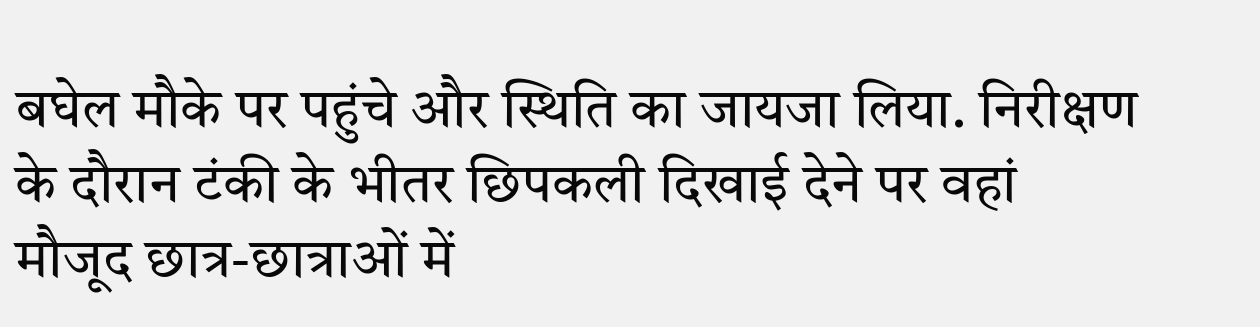बघेल मौके पर पहुंचे और स्थिति का जायजा लिया. निरीक्षण के दौरान टंकी के भीतर छिपकली दिखाई देने पर वहां मौजूद छात्र-छात्राओं में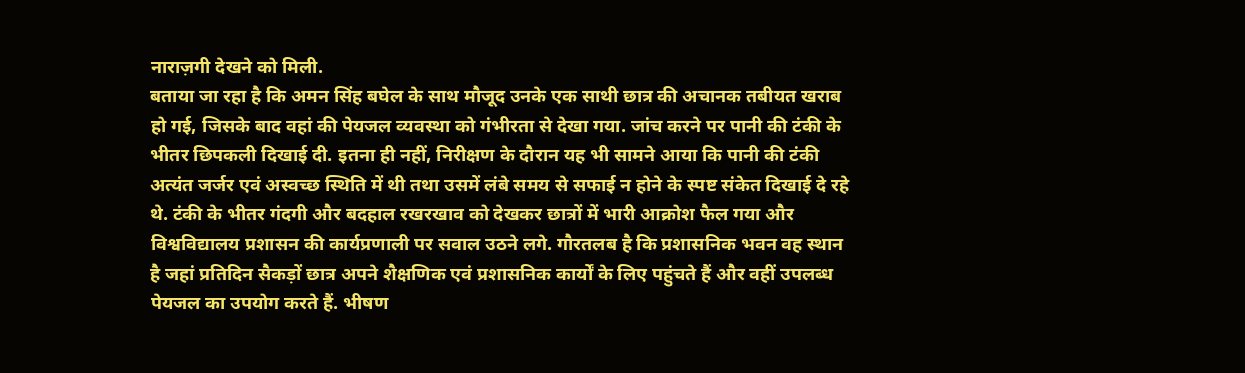नाराज़गी देखने को मिली.
बताया जा रहा है कि अमन सिंह बघेल के साथ मौजूद उनके एक साथी छात्र की अचानक तबीयत खराब हो गई, जिसके बाद वहां की पेयजल व्यवस्था को गंभीरता से देखा गया. जांच करने पर पानी की टंकी के भीतर छिपकली दिखाई दी. इतना ही नहीं, निरीक्षण के दौरान यह भी सामने आया कि पानी की टंकी अत्यंत जर्जर एवं अस्वच्छ स्थिति में थी तथा उसमें लंबे समय से सफाई न होने के स्पष्ट संकेत दिखाई दे रहे थे. टंकी के भीतर गंदगी और बदहाल रखरखाव को देखकर छात्रों में भारी आक्रोश फैल गया और विश्वविद्यालय प्रशासन की कार्यप्रणाली पर सवाल उठने लगे. गौरतलब है कि प्रशासनिक भवन वह स्थान है जहां प्रतिदिन सैकड़ों छात्र अपने शैक्षणिक एवं प्रशासनिक कार्यों के लिए पहुंचते हैं और वहीं उपलब्ध पेयजल का उपयोग करते हैं. भीषण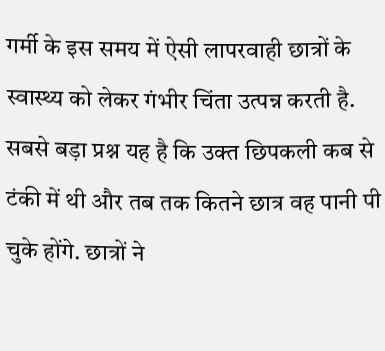गर्मी के इस समय में ऐसी लापरवाही छात्रों के स्वास्थ्य को लेकर गंभीर चिंता उत्पन्न करती है. सबसे बड़ा प्रश्न यह है कि उक्त छिपकली कब से टंकी में थी और तब तक कितने छात्र वह पानी पी चुके होंगे. छात्रों ने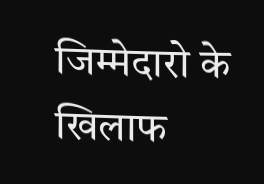जिम्मेदारो के खिलाफ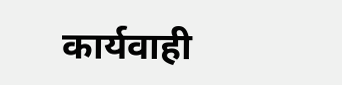कार्यवाही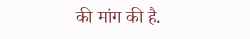की मांग की है.